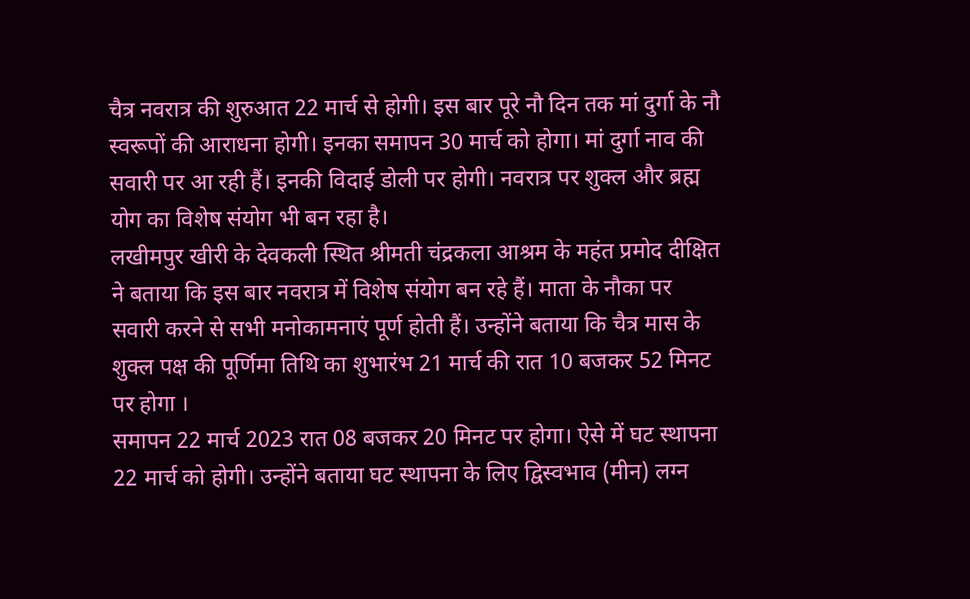चैत्र नवरात्र की शुरुआत 22 मार्च से होगी। इस बार पूरे नौ दिन तक मां दुर्गा के नौ स्वरूपों की आराधना होगी। इनका समापन 30 मार्च को होगा। मां दुर्गा नाव की सवारी पर आ रही हैं। इनकी विदाई डोली पर होगी। नवरात्र पर शुक्ल और ब्रह्म योग का विशेष संयोग भी बन रहा है।
लखीमपुर खीरी के देवकली स्थित श्रीमती चंद्रकला आश्रम के महंत प्रमोद दीक्षित ने बताया कि इस बार नवरात्र में विशेष संयोग बन रहे हैं। माता के नौका पर सवारी करने से सभी मनोकामनाएं पूर्ण होती हैं। उन्होंने बताया कि चैत्र मास के शुक्ल पक्ष की पूर्णिमा तिथि का शुभारंभ 21 मार्च की रात 10 बजकर 52 मिनट पर होगा ।
समापन 22 मार्च 2023 रात 08 बजकर 20 मिनट पर होगा। ऐसे में घट स्थापना 22 मार्च को होगी। उन्होंने बताया घट स्थापना के लिए द्विस्वभाव (मीन) लग्न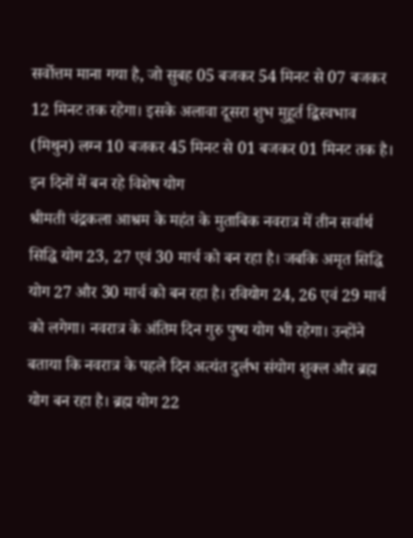सर्वोत्तम माना गया है, जो सुबह 05 बजकर 54 मिनट से 07 बजकर 12 मिनट तक रहेगा। इसके अलावा दूसरा शुभ मुहूर्त द्विस्वभाव (मिथुन) लग्न 10 बजकर 45 मिनट से 01 बजकर 01 मिनट तक है।
इन दिनों में बन रहे विशेष योग
श्रीमती चंद्रकला आश्रम के महंत के मुताबिक नवरात्र में तीन सर्वार्थ सिद्धि योग 23, 27 एवं 30 मार्च को बन रहा है। जबकि अमृत सिद्धि योग 27 और 30 मार्च को बन रहा है। रवियोग 24, 26 एवं 29 मार्च को लगेगा। नवरात्र के अंतिम दिन गुरु पुष्य योग भी रहेगा। उन्होंने बताया कि नवरात्र के पहले दिन अत्यंत दुर्लभ संयोग शुक्ल और ब्रह्म योग बन रहा है। ब्रह्म योग 22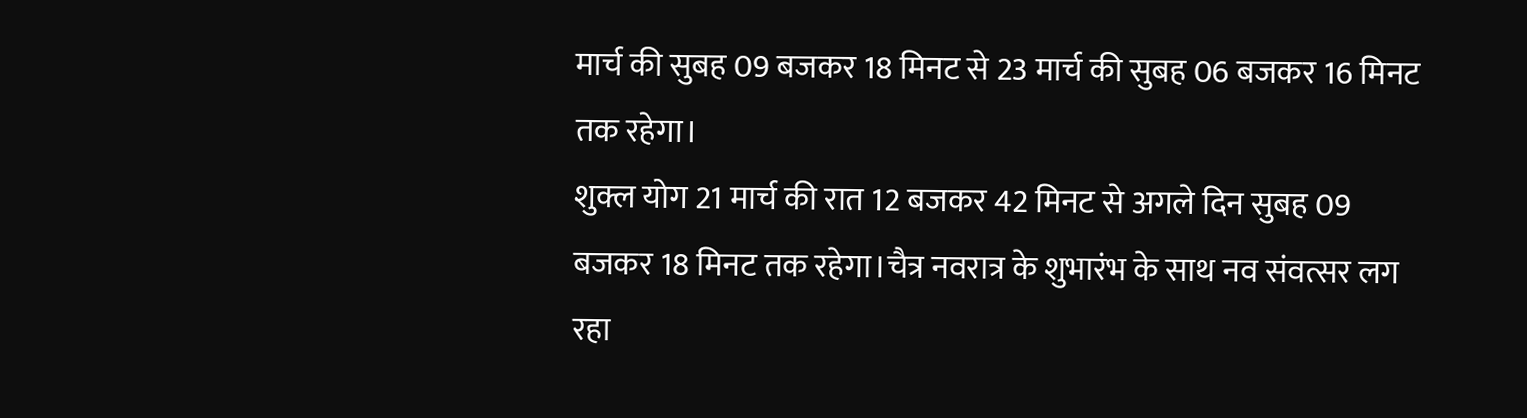मार्च की सुबह 09 बजकर 18 मिनट से 23 मार्च की सुबह 06 बजकर 16 मिनट तक रहेगा।
शुक्ल योग 21 मार्च की रात 12 बजकर 42 मिनट से अगले दिन सुबह 09 बजकर 18 मिनट तक रहेगा।चैत्र नवरात्र के शुभारंभ के साथ नव संवत्सर लग रहा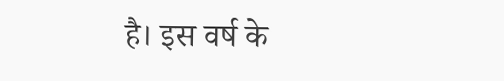है। इस वर्ष के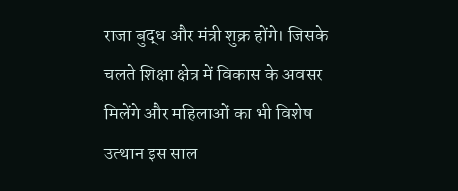राजा बुद्ध और मंत्री शुक्र होंगे। जिसके चलते शिक्षा क्षेत्र में विकास के अवसर मिलेंगे और महिलाओं का भी विशेष उत्थान इस साल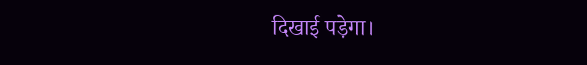दिखाई पड़ेगा।